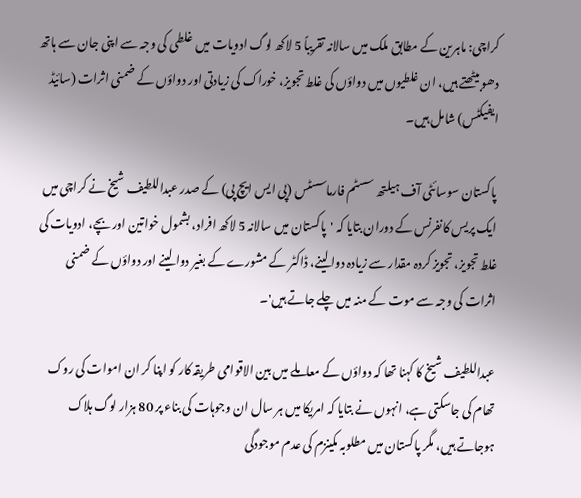کراچی: ماہرین کے مطابق ملک میں سالانہ تقریباً 5 لاکھ لوگ ادویات میں غلطی کی وجہ سے اپنی جان سے ہاتھ دھو بیٹھتے ہیں، ان غلطیوں میں دواؤں کی غلط تجویز، خوراک کی زیادتی اور دواؤں کے ضمنی اثرات (سائیڈ ایفیکٹس) شامل ہیں۔

پاکستان سوسائٹی آف ہیلتھ سسٹم فارماسسٹس (پی ایس ایچ پی) کے صدر عبداللطیف شیخ نے کراچی میں ایک پریس کانفرنس کے دوران بتایا کہ 'پاکستان میں سالانہ 5 لاکھ افراد، بشمول خواتین اور بچے، ادویات کی غلط تجویز، تجویز کردہ مقدار سے زیادہ دوا لینے، ڈاکٹر کے مشورے کے بغیر دوا لینے اور دواؤں کے ضمنی اثرات کی وجہ سے موت کے منہ میں چلے جاتے ہیں'۔

عبداللطیف شیخ کا کہنا تھا کہ دواؤں کے معاملے میں بین الاقوامی طریقہ کار کو اپنا کر ان اموات کی روک تھام کی جاسکتی ہے، انہوں نے بتایا کہ امریکا میں ہر سال ان وجوہات کی بناء پر 80 ہزار لوگ ہلاک ہوجاتے ہیں، مگر پاکستان میں مطلوبہ مکینزم کی عدم موجودگی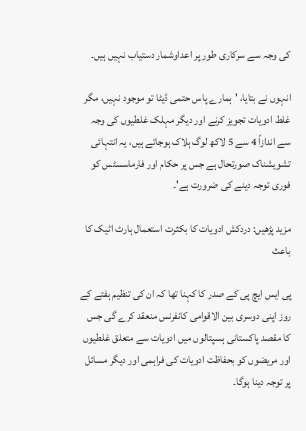کی وجہ سے سرکاری طور پر اعداوشمار دستیاب نہیں ہیں۔

انہوں نے بتایا، 'ہمارے پاس حتمی ڈیٹا تو موجود نہیں، مگر غلط ادویات تجویز کرنے اور دیگر مہلک غلطیوں کی وجہ سے اندازاً 4 سے 5 لاکھ لوگ ہلاک ہوجاتے ہیں، یہ انتہائی تشویشناک صورتحال ہے جس پر حکام اور فارماسسٹس کو فوری توجہ دینے کی ضرورت ہے'۔

مزید پڑھیں: دردکش ادویات کا بکثرت استعمال ہارٹ اٹیک کا باعث

پی ایس ایچ پی کے صدر کا کہنا تھا کہ ان کی تنظیم ہفتے کے روز اپنی دوسری بین الاقوامی کانفرنس منعقد کرے گی جس کا مقصد پاکستانی ہسپتالوں میں ادویات سے متعلق غلطیوں اور مریضوں کو بحفاظت ادویات کی فراہمی اور دیگر مسائل پر توجہ دینا ہوگا۔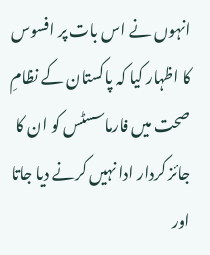انہوں نے اس بات پر افسوس کا اظہار کیا کہ پاکستان کے نظامِ صحت میں فارماسسٹس کو ان کا جائز کردار ادا نہیں کرنے دیا جاتا اور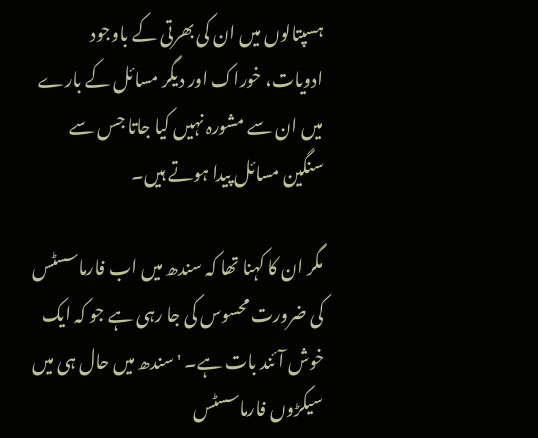ہسپتالوں میں ان کی بھرتی کے باوجود ادویات، خوراک اور دیگر مسائل کے بارے میں ان سے مشورہ نہیں کیا جاتا جس سے سنگین مسائل پیدا ہوتے ہیں۔

مگر ان کا کہنا تھا کہ سندھ میں اب فارماسسٹس کی ضرورت محسوس کی جا رہی ہے جو کہ ایک خوش آئند بات ہے۔ 'سندھ میں حال ہی میں سیکڑوں فارماسسٹس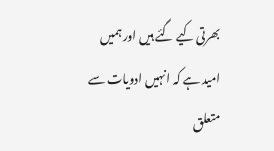بھرتی کیے گئے ہیں اور ہمیں امید ہے کہ انہیں ادویات سے متعلق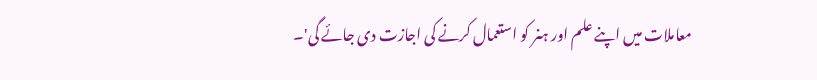معاملات میں اپنے علم اور ہنر کو استعمال کرنے کی اجازت دی جائے گی'۔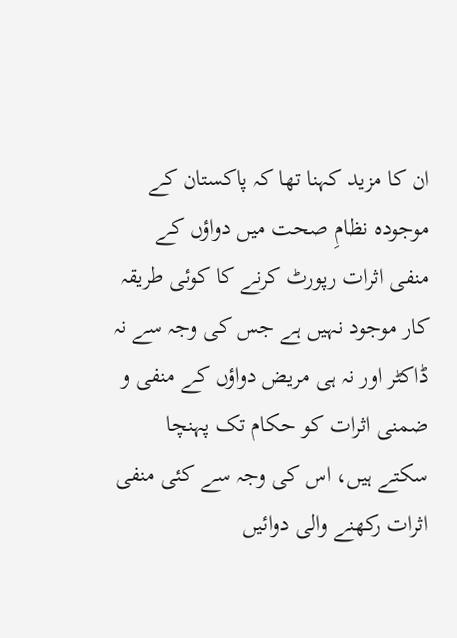ان کا مزید کہنا تھا کہ پاکستان کے موجودہ نظامِ صحت میں دواؤں کے منفی اثرات رپورٹ کرنے کا کوئی طریقہ کار موجود نہیں ہے جس کی وجہ سے نہ ڈاکٹر اور نہ ہی مریض دواؤں کے منفی و ضمنی اثرات کو حکام تک پہنچا سکتے ہیں، اس کی وجہ سے کئی منفی اثرات رکھنے والی دوائیں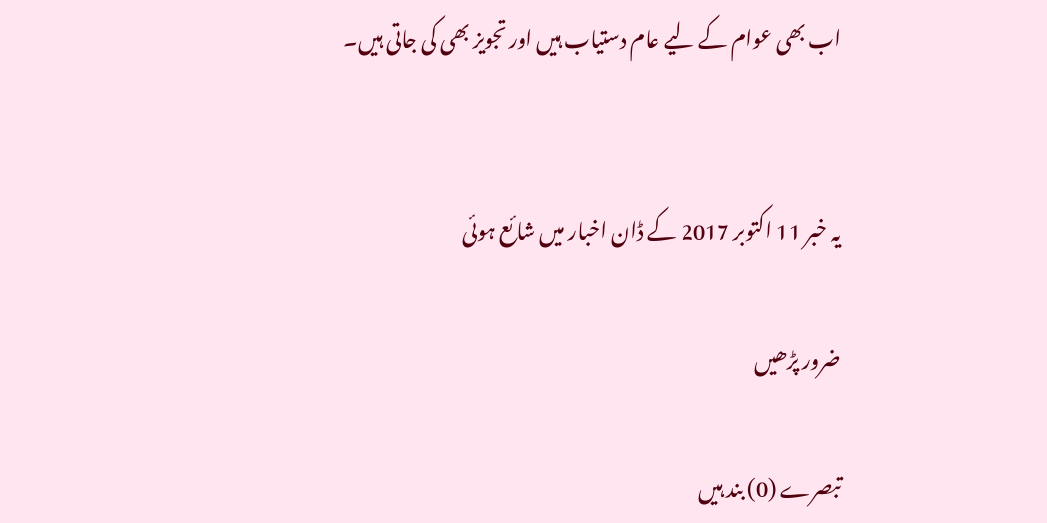اب بھی عوام کے لیے عام دستیاب ہیں اور تجویز بھی کی جاتی ہیں۔


یہ خبر 11 اکتوبر 2017 کے ڈان اخبار میں شائع ہوئی

ضرور پڑھیں

تبصرے (0) بند ہیں